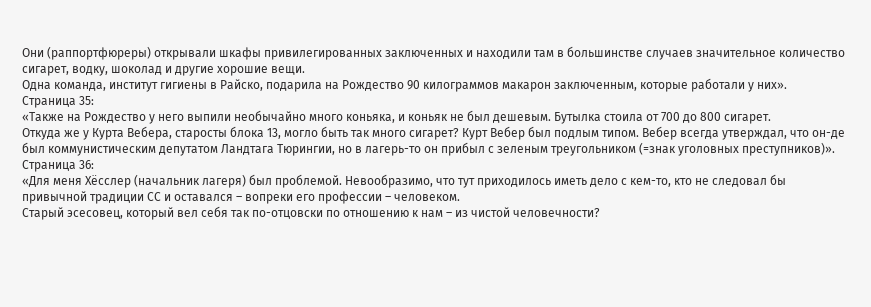Они (раппортфюреры) открывали шкафы привилегированных заключенных и находили там в большинстве случаев значительное количество сигарет, водку, шоколад и другие хорошие вещи.
Одна команда, институт гигиены в Райско, подарила на Рождество 90 килограммов макарон заключенным, которые работали у них».
Страница 35:
«Также на Рождество у него выпили необычайно много коньяка, и коньяк не был дешевым. Бутылка стоила от 700 до 800 сигарет.
Откуда же у Курта Вебера, старосты блока 13, могло быть так много сигарет? Курт Вебер был подлым типом. Вебер всегда утверждал, что он-де был коммунистическим депутатом Ландтага Тюрингии, но в лагерь-то он прибыл с зеленым треугольником (=знак уголовных преступников)».
Страница 36:
«Для меня Хёсслер (начальник лагеря) был проблемой. Невообразимо, что тут приходилось иметь дело с кем-то, кто не следовал бы привычной традиции СС и оставался – вопреки его профессии – человеком.
Старый эсесовец, который вел себя так по-отцовски по отношению к нам – из чистой человечности?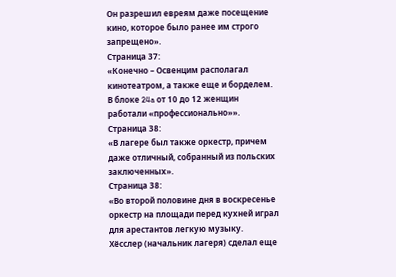Он разрешил евреям даже посещение кино, которое было ранее им строго запрещено».
Страница 37:
«Конечно – Освенцим располагал кинотеатром, а также еще и борделем.
В блоке 24a от 10 до 12 женщин работали «профессионально»».
Страница 38:
«В лагере был также оркестр, причем даже отличный, собранный из польских заключенных».
Страница 38:
«Во второй половине дня в воскресенье оркестр на площади перед кухней играл для арестантов легкую музыку.
Хёсслер (начальник лагеря) сделал еще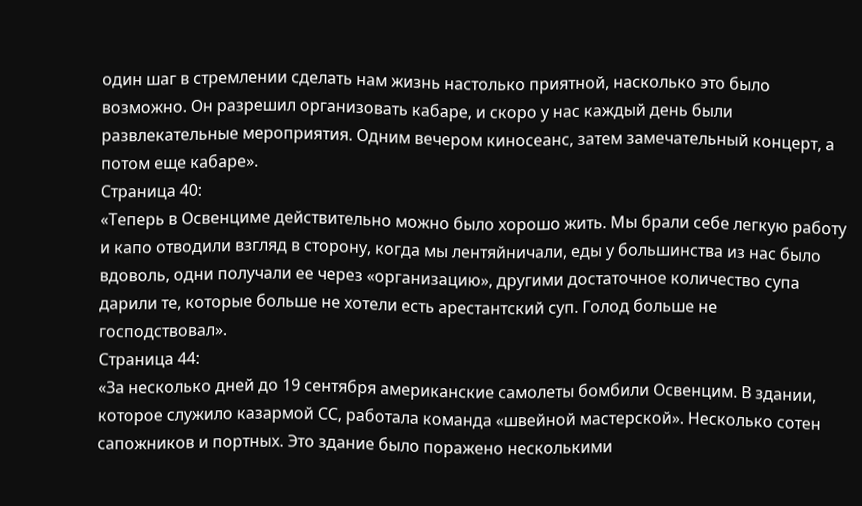один шаг в стремлении сделать нам жизнь настолько приятной, насколько это было возможно. Он разрешил организовать кабаре, и скоро у нас каждый день были развлекательные мероприятия. Одним вечером киносеанс, затем замечательный концерт, а потом еще кабаре».
Страница 40:
«Теперь в Освенциме действительно можно было хорошо жить. Мы брали себе легкую работу и капо отводили взгляд в сторону, когда мы лентяйничали, еды у большинства из нас было вдоволь, одни получали ее через «организацию», другими достаточное количество супа дарили те, которые больше не хотели есть арестантский суп. Голод больше не господствовал».
Страница 44:
«За несколько дней до 19 сентября американские самолеты бомбили Освенцим. В здании, которое служило казармой СС, работала команда «швейной мастерской». Несколько сотен сапожников и портных. Это здание было поражено несколькими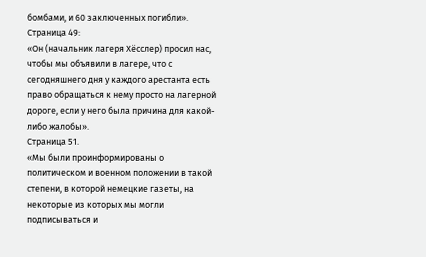бомбами, и 60 заключенных погибли».
Страница 49:
«Он (начальник лагеря Хёсслер) просил нас, чтобы мы объявили в лагере, что с сегодняшнего дня у каждого арестанта есть право обращаться к нему просто на лагерной дороге, если у него была причина для какой-либо жалобы».
Страница 51.
«Мы были проинформированы о политическом и военном положении в такой степени, в которой немецкие газеты, на некоторые из которых мы могли подписываться и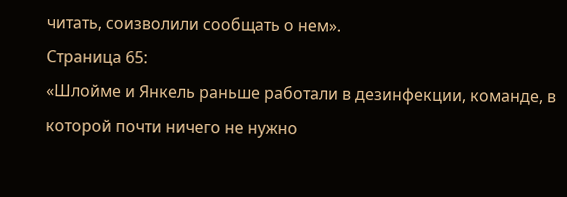читать, соизволили сообщать о нем».
Страница 65:
«Шлойме и Янкель раньше работали в дезинфекции, команде, в которой почти ничего не нужно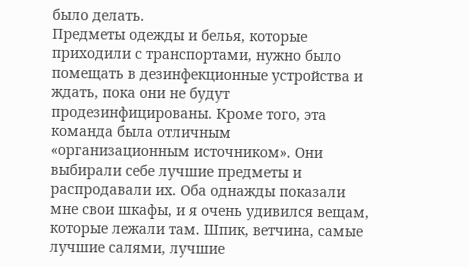было делать.
Предметы одежды и белья, которые приходили с транспортами, нужно было помещать в дезинфекционные устройства и ждать, пока они не будут продезинфицированы. Кроме того, эта команда была отличным «организационным источником». Они выбирали себе лучшие предметы и распродавали их. Оба однажды показали мне свои шкафы, и я очень удивился вещам, которые лежали там. Шпик, ветчина, самые лучшие салями, лучшие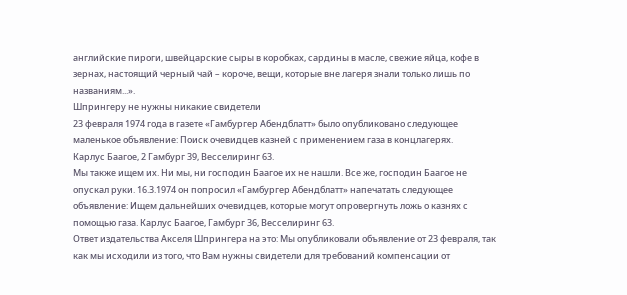английские пироги, швейцарские сыры в коробках, сардины в масле, свежие яйца, кофе в зернах, настоящий черный чай – короче, вещи, которые вне лагеря знали только лишь по названиям...».
Шпрингеру не нужны никакие свидетели
23 февраля 1974 года в газете «Гамбургер Абендблатт» было опубликовано следующее маленькое объявление: Поиск очевидцев казней с применением газа в концлагерях.
Карлус Баагое, 2 Гамбург 39, Весселиринг 63.
Мы также ищем их. Ни мы, ни господин Баагое их не нашли. Все же, господин Баагое не опускал руки. 16.3.1974 он попросил «Гамбургер Абендблатт» напечатать следующее объявление: Ищем дальнейших очевидцев, которые могут опровергнуть ложь о казнях с помощью газа. Карлус Баагое, Гамбург 36, Весселиринг 63.
Ответ издательства Акселя Шпрингера на это: Мы опубликовали объявление от 23 февраля, так как мы исходили из того, что Вам нужны свидетели для требований компенсации от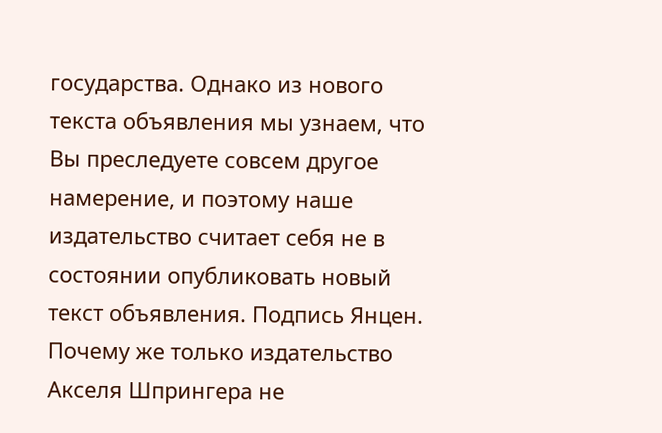государства. Однако из нового текста объявления мы узнаем, что Вы преследуете совсем другое намерение, и поэтому наше издательство считает себя не в состоянии опубликовать новый текст объявления. Подпись Янцен.
Почему же только издательство Акселя Шпрингера не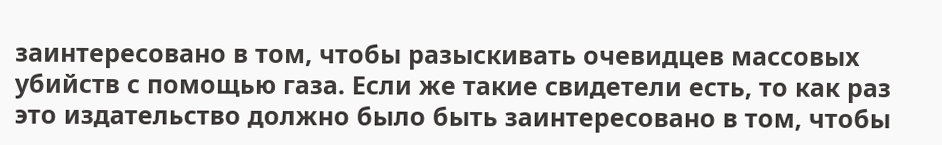заинтересовано в том, чтобы разыскивать очевидцев массовых убийств с помощью газа. Если же такие свидетели есть, то как раз это издательство должно было быть заинтересовано в том, чтобы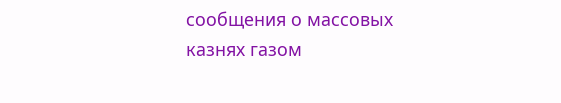сообщения о массовых казнях газом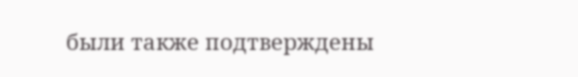были также подтверждены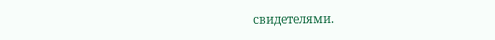свидетелями.